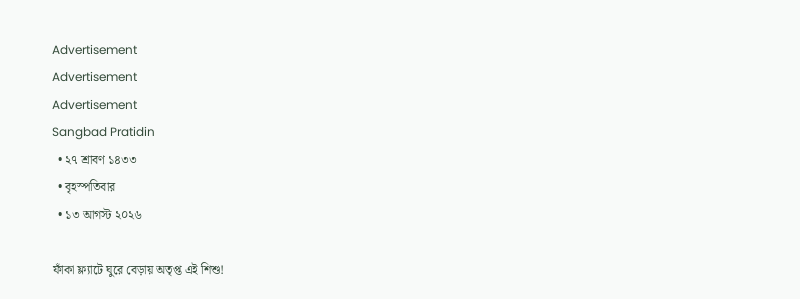Advertisement
Advertisement
Advertisement
Sangbad Pratidin
  • ২৭ শ্রাবণ ১৪৩৩
  • বৃহস্পতিবার
  • ১৩ আগস্ট ২০২৬

ফাঁকা ফ্ল্যাটে ঘুরে বেড়ায় অতৃপ্ত এই শিশু!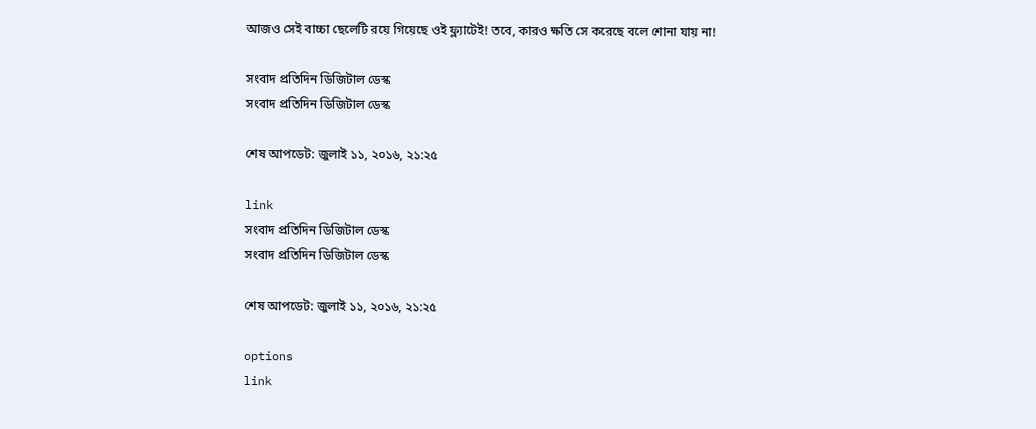আজও সেই বাচ্চা ছেলেটি রয়ে গিয়েছে ওই ফ্ল্যাটেই! তবে, কারও ক্ষতি সে করেছে বলে শোনা যায় না!

সংবাদ প্রতিদিন ডিজিটাল ডেস্ক
সংবাদ প্রতিদিন ডিজিটাল ডেস্ক

শেষ আপডেট: জুলাই ১১, ২০১৬, ২১:২৫

link
সংবাদ প্রতিদিন ডিজিটাল ডেস্ক
সংবাদ প্রতিদিন ডিজিটাল ডেস্ক

শেষ আপডেট: জুলাই ১১, ২০১৬, ২১:২৫

options
link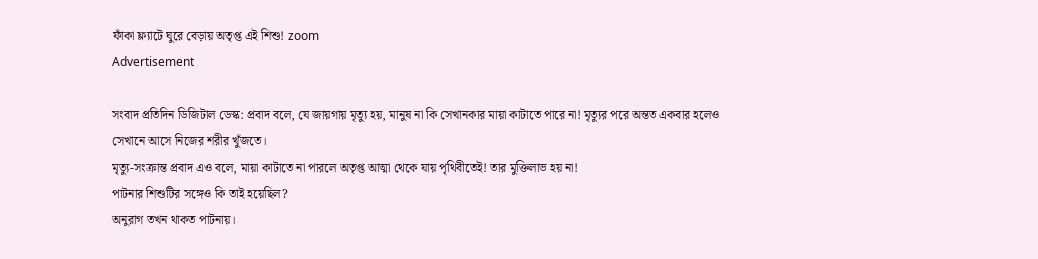ফাঁকা ফ্ল্যাটে ঘুরে বেড়ায় অতৃপ্ত এই শিশু! zoom
Advertisement

সংবাদ প্রতিদিন ডিজিটাল ডেস্ক: প্রবাদ বলে, যে জায়গায় মৃত্যু হয়, মানুষ না কি সেখানকার মায়া কাটাতে পারে না! মৃত্যুর পরে অন্তত একবার হলেও সেখানে আসে নিজের শরীর খুঁজতে।
মৃত্যু-সংক্রান্ত প্রবাদ এও বলে, মায়া কাটাতে না পারলে অতৃপ্ত আত্মা থেকে যায় পৃথিবীতেই! তার মুক্তিলাভ হয় না!
পাটনার শিশুটির সঙ্গেও কি তাই হয়েছিল?
অনুরাগ তখন থাকত পাটনায়।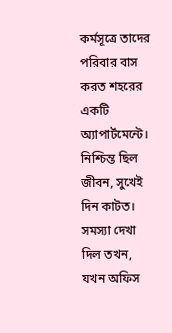কর্মসূত্রে তাদের পরিবার বাস করত শহরের একটি অ্যাপার্টমেন্টে। নিশ্চিন্ত ছিল জীবন, সুখেই দিন কাটত। সমস্যা দেখা দিল তখন, যখন অফিস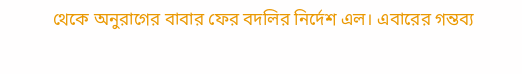থেকে অনুরাগের বাবার ফের বদলির নির্দেশ এল। এবারের গন্তব্য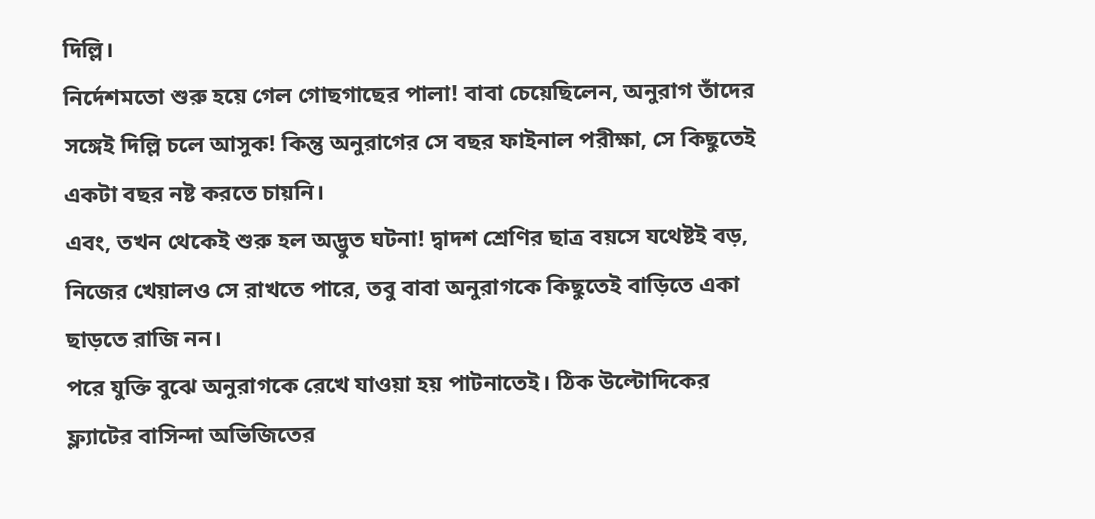দিল্লি।
নির্দেশমতো শুরু হয়ে গেল গোছগাছের পালা! বাবা চেয়েছিলেন, অনুরাগ তাঁদের সঙ্গেই দিল্লি চলে আসুক! কিন্তু অনুরাগের সে বছর ফাইনাল পরীক্ষা, সে কিছুতেই একটা বছর নষ্ট করতে চায়নি।
এবং, তখন থেকেই শুরু হল অদ্ভুত ঘটনা! দ্বাদশ শ্রেণির ছাত্র বয়সে যথেষ্টই বড়, নিজের খেয়ালও সে রাখতে পারে, তবু বাবা অনুরাগকে কিছুতেই বাড়িতে একা ছাড়তে রাজি নন।
পরে যুক্তি বুঝে অনুরাগকে রেখে যাওয়া হয় পাটনাতেই। ঠিক উল্টোদিকের ফ্ল্যাটের বাসিন্দা অভিজিতের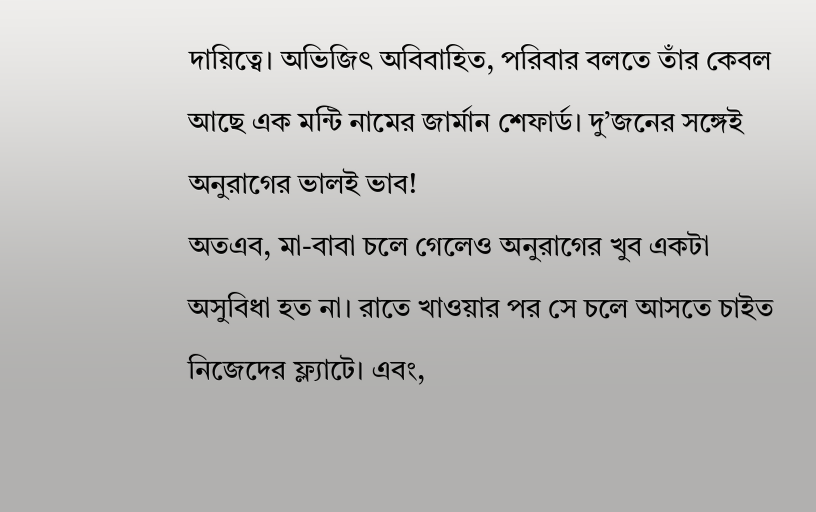দায়িত্বে। অভিজিৎ অবিবাহিত, পরিবার বলতে তাঁর কেবল আছে এক মন্টি নামের জার্মান শেফার্ড। দু’জনের সঙ্গেই অনুরাগের ভালই ভাব!
অতএব, মা-বাবা চলে গেলেও অনুরাগের খুব একটা অসুবিধা হত না। রাতে খাওয়ার পর সে চলে আসতে চাইত নিজেদের ফ্ল্যাটে। এবং,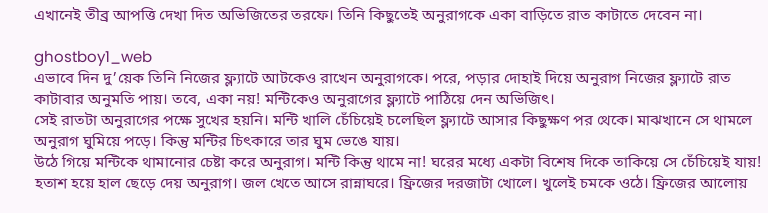এখানেই তীব্র আপত্তি দেখা দিত অভিজিতের তরফে। তিনি কিছুতেই অনুরাগকে একা বাড়িতে রাত কাটাতে দেবেন না।

ghostboy1_web
এভাবে দিন দু’য়েক তিনি নিজের ফ্ল্যাটে আটকেও রাখেন অনুরাগকে। পরে, পড়ার দোহাই দিয়ে অনুরাগ নিজের ফ্ল্যাটে রাত কাটাবার অনুমতি পায়। তবে, একা নয়! মন্টিকেও অনুরাগের ফ্ল্যাটে পাঠিয়ে দেন অভিজিৎ।
সেই রাতটা অনুরাগের পক্ষে সুখের হয়নি। মন্টি খালি চেঁচিয়েই চলেছিল ফ্ল্যাটে আসার কিছুক্ষণ পর থেকে। মাঝখানে সে থামলে অনুরাগ ঘুমিয়ে পড়ে। কিন্তু মন্টির চিৎকারে তার ঘুম ভেঙে যায়।
উঠে গিয়ে মন্টিকে থামানোর চেষ্টা করে অনুরাগ। মন্টি কিন্তু থামে না! ঘরের মধ্যে একটা বিশেষ দিকে তাকিয়ে সে চেঁচিয়েই যায়!
হতাশ হয়ে হাল ছেড়ে দেয় অনুরাগ। জল খেতে আসে রান্নাঘরে। ফ্রিজের দরজাটা খোলে। খুলেই চমকে ওঠে। ফ্রিজের আলোয়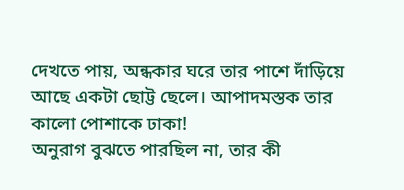দেখতে পায়, অন্ধকার ঘরে তার পাশে দাঁড়িয়ে আছে একটা ছোট্ট ছেলে। আপাদমস্তক তার কালো পোশাকে ঢাকা!
অনুরাগ বুঝতে পারছিল না, তার কী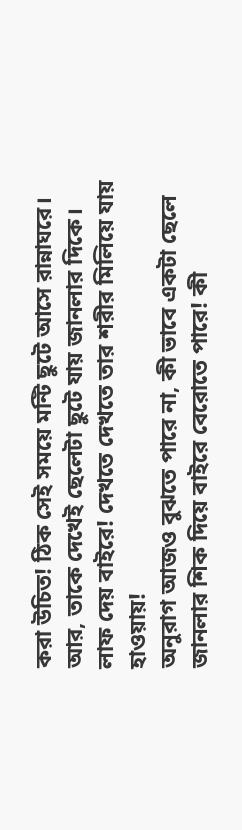করা উচিত! ঠিক সেই সময়ে মন্টি ছুটে আসে রান্নাঘরে। আর, তাকে দেখেই ছেলেটা ছুটে যায় জানলার দিকে। লাফ দেয় বাইরে! দেখতে দেখতে তার শরীর মিলিয়ে যায় হাওয়ায়!
অনুরাগ আজও বুঝতে পারে না, কী ভাবে একটা ছেলে জানলার শিক দিয়ে বাইরে বেরোতে পারে! কী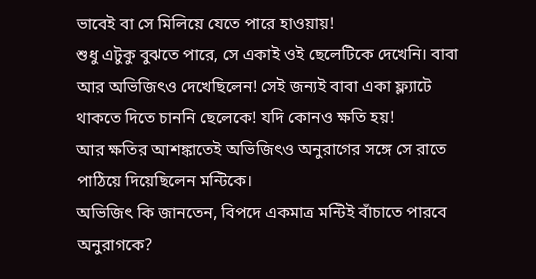ভাবেই বা সে মিলিয়ে যেতে পারে হাওয়ায়!
শুধু এটুকু বুঝতে পারে, সে একাই ওই ছেলেটিকে দেখেনি। বাবা আর অভিজিৎও দেখেছিলেন! সেই জন্যই বাবা একা ফ্ল্যাটে থাকতে দিতে চাননি ছেলেকে! যদি কোনও ক্ষতি হয়!
আর ক্ষতির আশঙ্কাতেই অভিজিৎও অনুরাগের সঙ্গে সে রাতে পাঠিয়ে দিয়েছিলেন মন্টিকে।
অভিজিৎ কি জানতেন, বিপদে একমাত্র মন্টিই বাঁচাতে পারবে অনুরাগকে?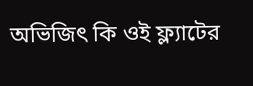অভিজিৎ কি ওই ফ্ল্যাটের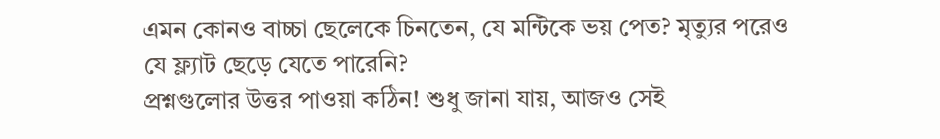এমন কোনও বাচ্চা ছেলেকে চিনতেন, যে মন্টিকে ভয় পেত? মৃত্যুর পরেও যে ফ্ল্যাট ছেড়ে যেতে পারেনি?
প্রশ্নগুলোর উত্তর পাওয়া কঠিন! শুধু জানা যায়, আজও সেই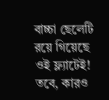বাচ্চা ছেলেটি রয়ে গিয়েছে ওই ফ্ল্যাটেই! তবে, কারও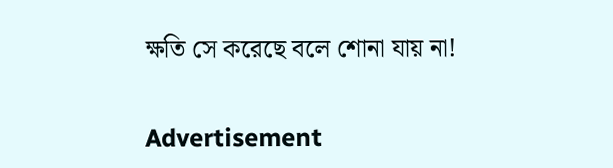ক্ষতি সে করেছে বলে শোনা যায় না!

Advertisement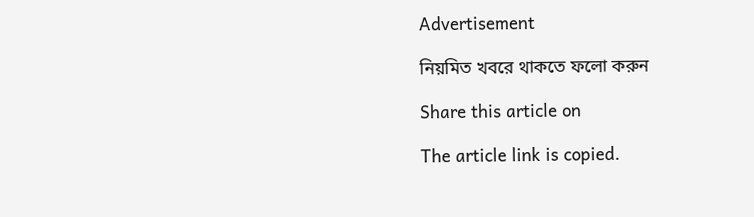Advertisement

নিয়মিত খবরে থাকতে ফলো করুন

Share this article on

The article link is copied.